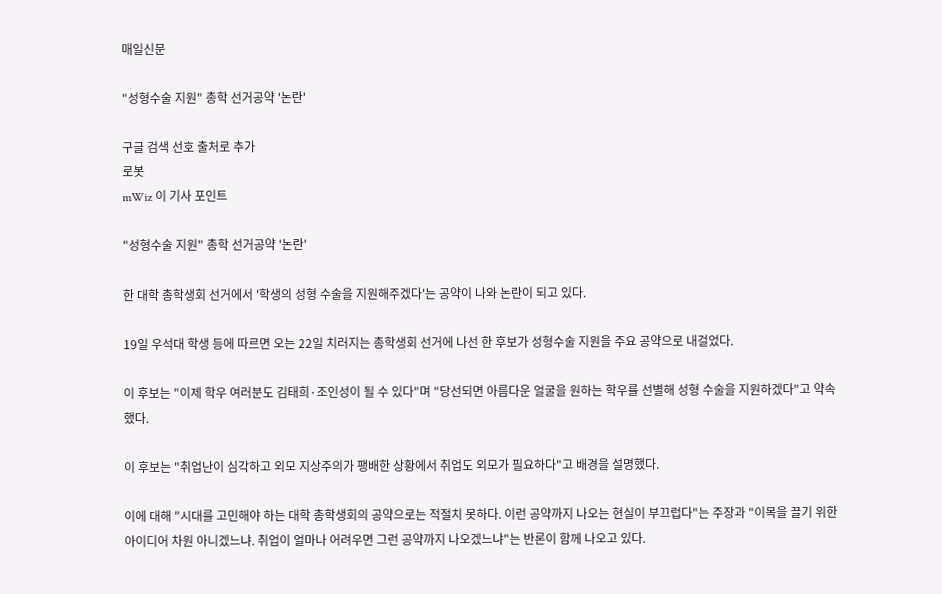매일신문

"성형수술 지원" 총학 선거공약 '논란'

구글 검색 선호 출처로 추가
로봇
mWiz 이 기사 포인트

"성형수술 지원" 총학 선거공약 '논란'

한 대학 총학생회 선거에서 '학생의 성형 수술을 지원해주겠다'는 공약이 나와 논란이 되고 있다.

19일 우석대 학생 등에 따르면 오는 22일 치러지는 총학생회 선거에 나선 한 후보가 성형수술 지원을 주요 공약으로 내걸었다.

이 후보는 "이제 학우 여러분도 김태희·조인성이 될 수 있다"며 "당선되면 아름다운 얼굴을 원하는 학우를 선별해 성형 수술을 지원하겠다"고 약속했다.

이 후보는 "취업난이 심각하고 외모 지상주의가 팽배한 상황에서 취업도 외모가 필요하다"고 배경을 설명했다.

이에 대해 "시대를 고민해야 하는 대학 총학생회의 공약으로는 적절치 못하다. 이런 공약까지 나오는 현실이 부끄럽다"는 주장과 "이목을 끌기 위한 아이디어 차원 아니겠느냐. 취업이 얼마나 어려우면 그런 공약까지 나오겠느냐"는 반론이 함께 나오고 있다.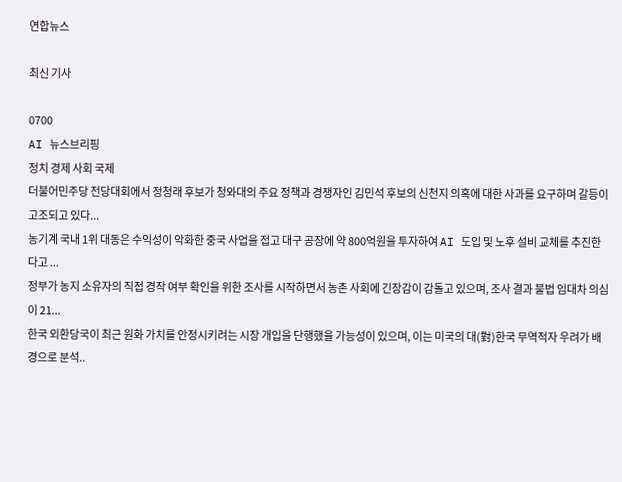연합뉴스

최신 기사

0700
AI 뉴스브리핑
정치 경제 사회 국제
더불어민주당 전당대회에서 정청래 후보가 청와대의 주요 정책과 경쟁자인 김민석 후보의 신천지 의혹에 대한 사과를 요구하며 갈등이 고조되고 있다...
농기계 국내 1위 대동은 수익성이 악화한 중국 사업을 접고 대구 공장에 약 800억원을 투자하여 AI 도입 및 노후 설비 교체를 추진한다고 ...
정부가 농지 소유자의 직접 경작 여부 확인을 위한 조사를 시작하면서 농촌 사회에 긴장감이 감돌고 있으며, 조사 결과 불법 임대차 의심이 21...
한국 외환당국이 최근 원화 가치를 안정시키려는 시장 개입을 단행했을 가능성이 있으며, 이는 미국의 대(對)한국 무역적자 우려가 배경으로 분석..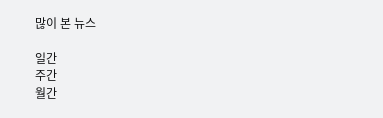많이 본 뉴스

일간
주간
월간